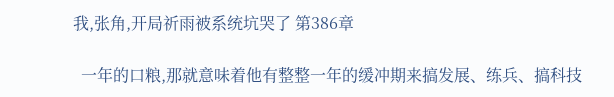我,张角,开局祈雨被系统坑哭了 第386章

  一年的口粮,那就意味着他有整整一年的缓冲期来搞发展、练兵、搞科技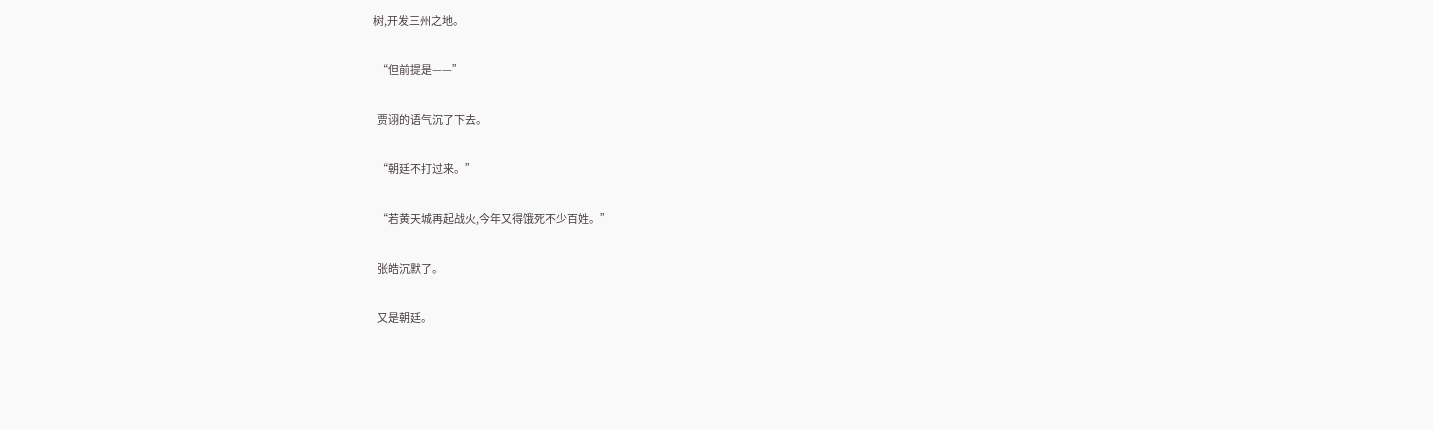树,开发三州之地。

  “但前提是——”

  贾诩的语气沉了下去。

  “朝廷不打过来。”

  “若黄天城再起战火,今年又得饿死不少百姓。”

  张皓沉默了。

  又是朝廷。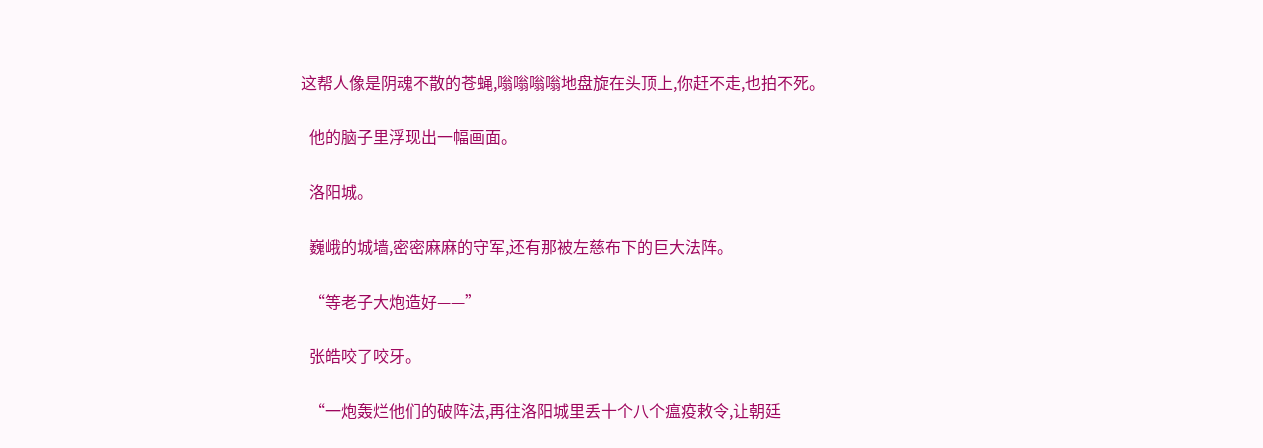这帮人像是阴魂不散的苍蝇,嗡嗡嗡嗡地盘旋在头顶上,你赶不走,也拍不死。

  他的脑子里浮现出一幅画面。

  洛阳城。

  巍峨的城墙,密密麻麻的守军,还有那被左慈布下的巨大法阵。

  “等老子大炮造好——”

  张皓咬了咬牙。

  “一炮轰烂他们的破阵法,再往洛阳城里丢十个八个瘟疫敕令,让朝廷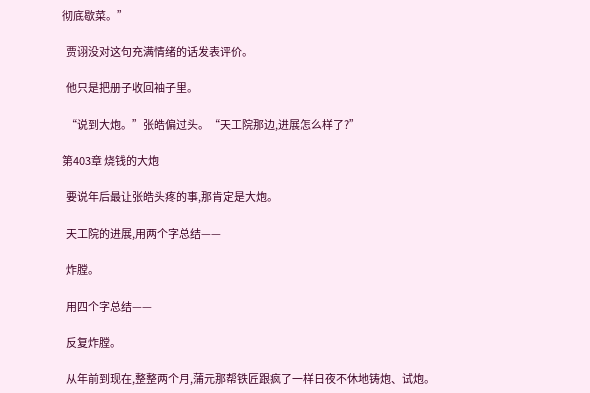彻底歇菜。”

  贾诩没对这句充满情绪的话发表评价。

  他只是把册子收回袖子里。

  “说到大炮。”张皓偏过头。“天工院那边,进展怎么样了?”

第403章 烧钱的大炮

  要说年后最让张皓头疼的事,那肯定是大炮。

  天工院的进展,用两个字总结——

  炸膛。

  用四个字总结——

  反复炸膛。

  从年前到现在,整整两个月,蒲元那帮铁匠跟疯了一样日夜不休地铸炮、试炮。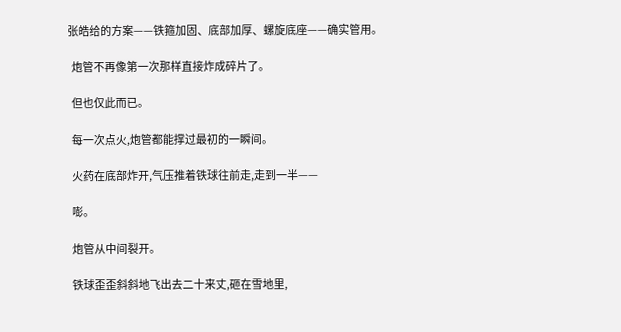张皓给的方案——铁箍加固、底部加厚、螺旋底座——确实管用。

  炮管不再像第一次那样直接炸成碎片了。

  但也仅此而已。

  每一次点火,炮管都能撑过最初的一瞬间。

  火药在底部炸开,气压推着铁球往前走,走到一半——

  嘭。

  炮管从中间裂开。

  铁球歪歪斜斜地飞出去二十来丈,砸在雪地里,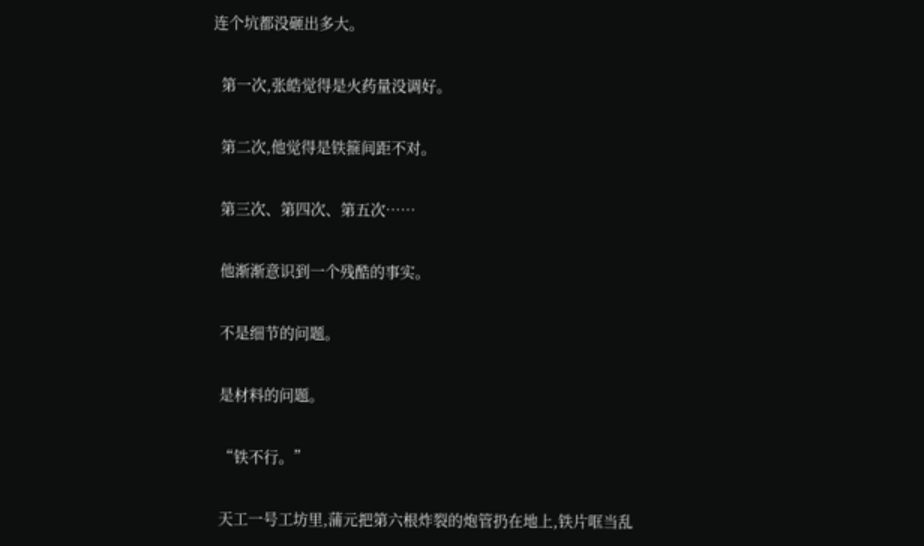连个坑都没砸出多大。

  第一次,张皓觉得是火药量没调好。

  第二次,他觉得是铁箍间距不对。

  第三次、第四次、第五次……

  他渐渐意识到一个残酷的事实。

  不是细节的问题。

  是材料的问题。

  “铁不行。”

  天工一号工坊里,蒲元把第六根炸裂的炮管扔在地上,铁片哐当乱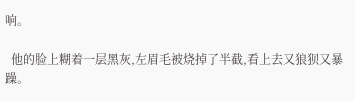响。

  他的脸上糊着一层黑灰,左眉毛被烧掉了半截,看上去又狼狈又暴躁。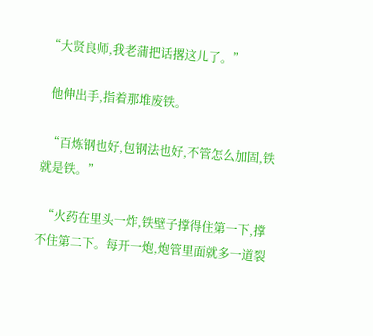“大贤良师,我老蒲把话撂这儿了。”

  他伸出手,指着那堆废铁。

  “百炼钢也好,包钢法也好,不管怎么加固,铁就是铁。”

  “火药在里头一炸,铁壁子撑得住第一下,撑不住第二下。每开一炮,炮管里面就多一道裂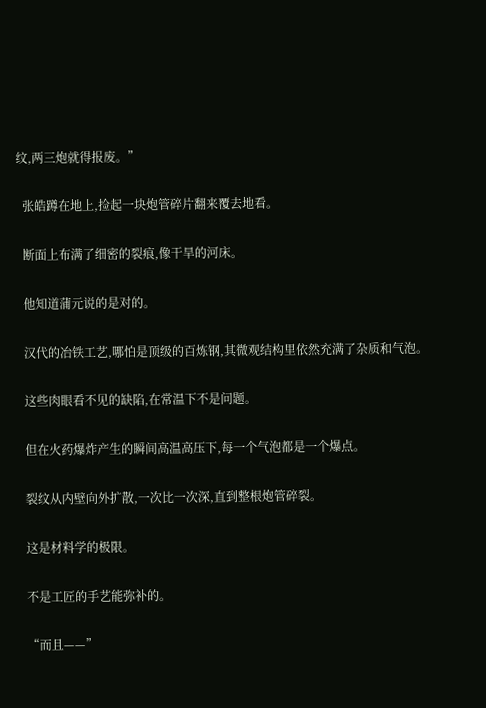纹,两三炮就得报废。”

  张皓蹲在地上,捡起一块炮管碎片翻来覆去地看。

  断面上布满了细密的裂痕,像干旱的河床。

  他知道蒲元说的是对的。

  汉代的冶铁工艺,哪怕是顶级的百炼钢,其微观结构里依然充满了杂质和气泡。

  这些肉眼看不见的缺陷,在常温下不是问题。

  但在火药爆炸产生的瞬间高温高压下,每一个气泡都是一个爆点。

  裂纹从内壁向外扩散,一次比一次深,直到整根炮管碎裂。

  这是材料学的极限。

  不是工匠的手艺能弥补的。

  “而且——”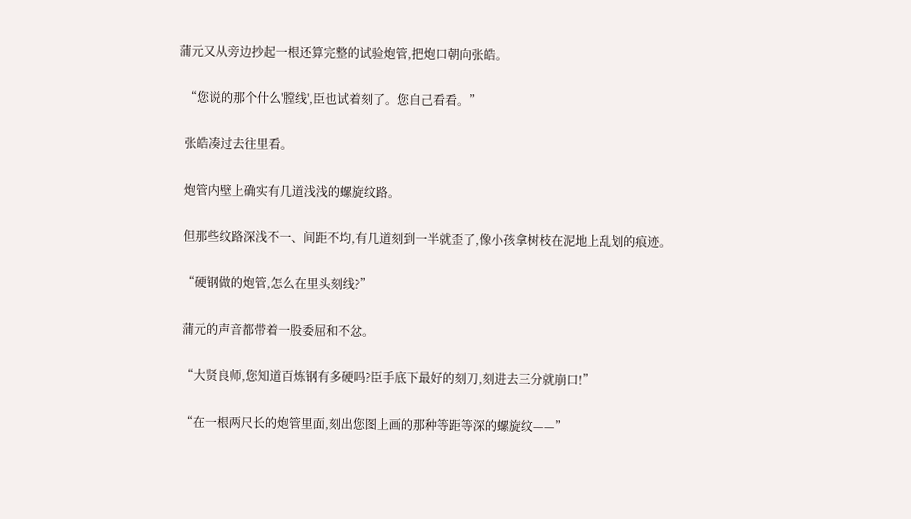蒲元又从旁边抄起一根还算完整的试验炮管,把炮口朝向张皓。

  “您说的那个什么'膛线',臣也试着刻了。您自己看看。”

  张皓凑过去往里看。

  炮管内壁上确实有几道浅浅的螺旋纹路。

  但那些纹路深浅不一、间距不均,有几道刻到一半就歪了,像小孩拿树枝在泥地上乱划的痕迹。

  “硬钢做的炮管,怎么在里头刻线?”

  蒲元的声音都带着一股委屈和不忿。

  “大贤良师,您知道百炼钢有多硬吗?臣手底下最好的刻刀,刻进去三分就崩口!”

  “在一根两尺长的炮管里面,刻出您图上画的那种等距等深的螺旋纹——”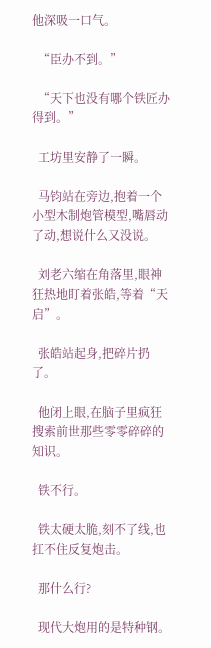他深吸一口气。

  “臣办不到。”

  “天下也没有哪个铁匠办得到。”

  工坊里安静了一瞬。

  马钧站在旁边,抱着一个小型木制炮管模型,嘴唇动了动,想说什么又没说。

  刘老六缩在角落里,眼神狂热地盯着张皓,等着“天启”。

  张皓站起身,把碎片扔了。

  他闭上眼,在脑子里疯狂搜索前世那些零零碎碎的知识。

  铁不行。

  铁太硬太脆,刻不了线,也扛不住反复炮击。

  那什么行?

  现代大炮用的是特种钢。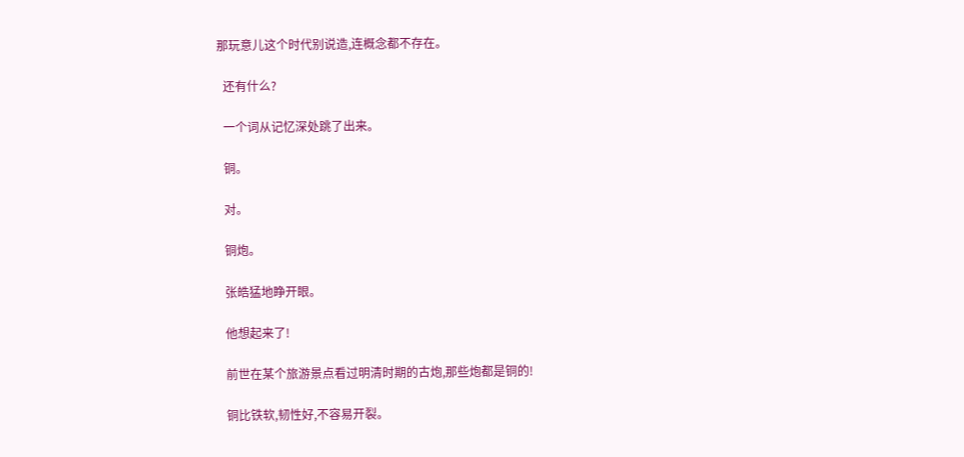那玩意儿这个时代别说造,连概念都不存在。

  还有什么?

  一个词从记忆深处跳了出来。

  铜。

  对。

  铜炮。

  张皓猛地睁开眼。

  他想起来了!

  前世在某个旅游景点看过明清时期的古炮,那些炮都是铜的!

  铜比铁软,韧性好,不容易开裂。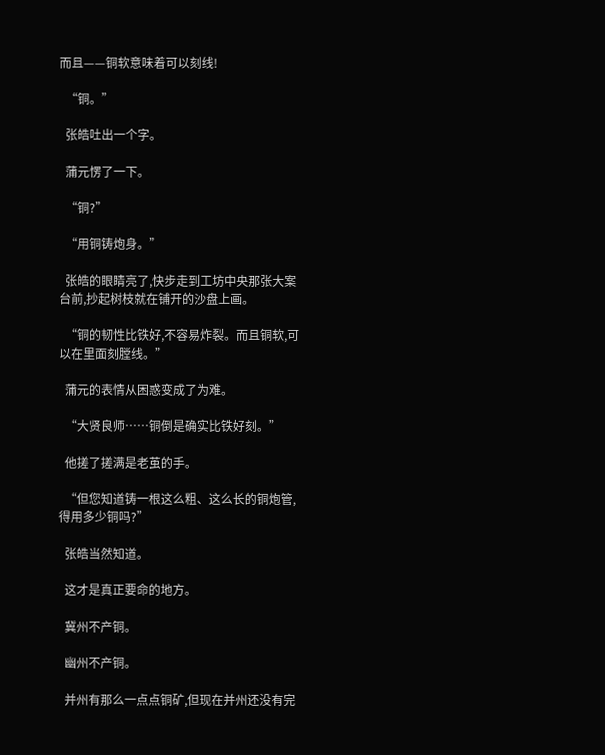而且——铜软意味着可以刻线!

  “铜。”

  张皓吐出一个字。

  蒲元愣了一下。

  “铜?”

  “用铜铸炮身。”

  张皓的眼睛亮了,快步走到工坊中央那张大案台前,抄起树枝就在铺开的沙盘上画。

  “铜的韧性比铁好,不容易炸裂。而且铜软,可以在里面刻膛线。”

  蒲元的表情从困惑变成了为难。

  “大贤良师……铜倒是确实比铁好刻。”

  他搓了搓满是老茧的手。

  “但您知道铸一根这么粗、这么长的铜炮管,得用多少铜吗?”

  张皓当然知道。

  这才是真正要命的地方。

  冀州不产铜。

  幽州不产铜。

  并州有那么一点点铜矿,但现在并州还没有完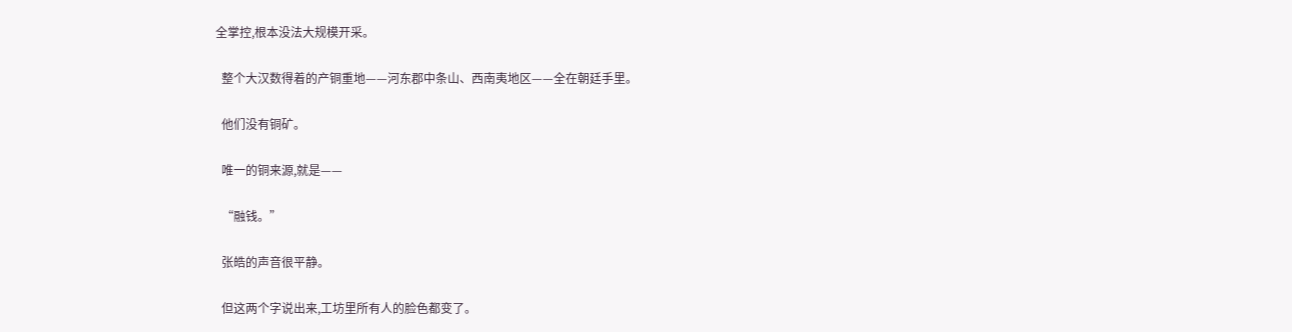全掌控,根本没法大规模开采。

  整个大汉数得着的产铜重地——河东郡中条山、西南夷地区——全在朝廷手里。

  他们没有铜矿。

  唯一的铜来源,就是——

  “融钱。”

  张皓的声音很平静。

  但这两个字说出来,工坊里所有人的脸色都变了。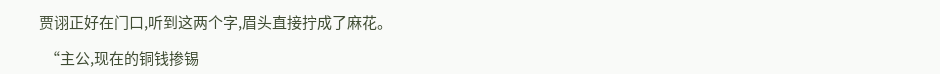贾诩正好在门口,听到这两个字,眉头直接拧成了麻花。

  “主公,现在的铜钱掺锡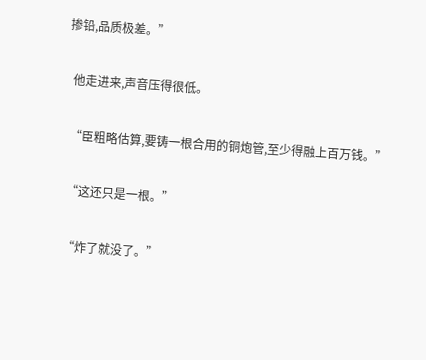掺铅,品质极差。”

  他走进来,声音压得很低。

  “臣粗略估算,要铸一根合用的铜炮管,至少得融上百万钱。”

  “这还只是一根。”

  “炸了就没了。”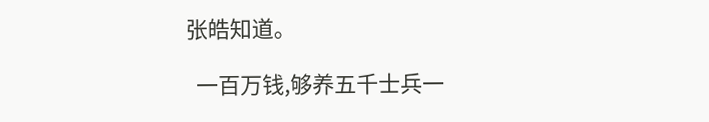张皓知道。

  一百万钱,够养五千士兵一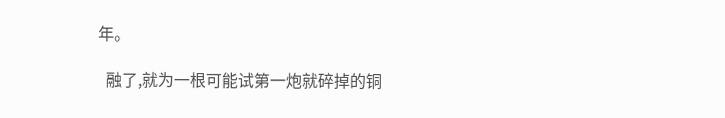年。

  融了,就为一根可能试第一炮就碎掉的铜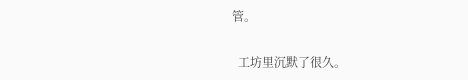管。

  工坊里沉默了很久。